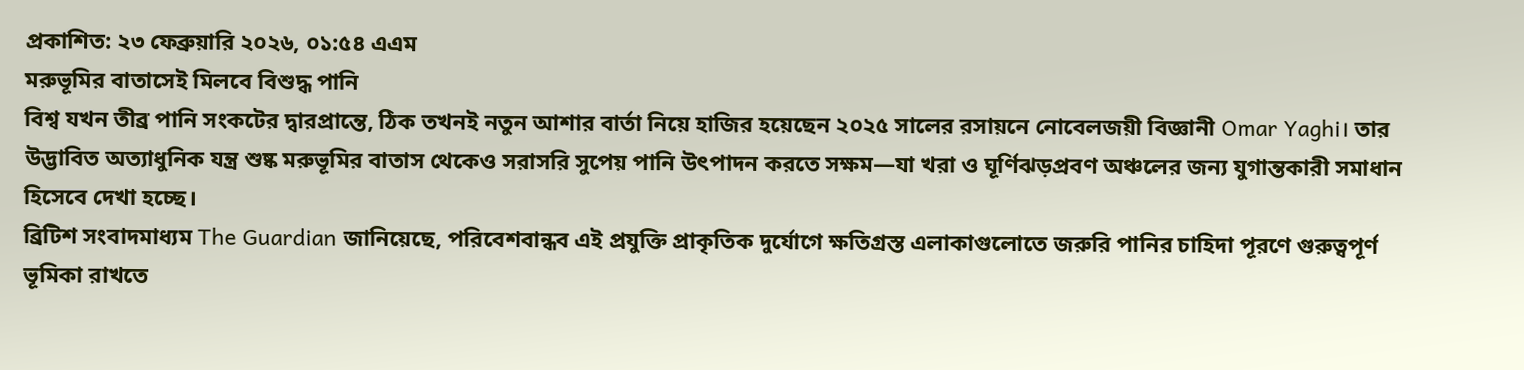প্রকাশিত: ২৩ ফেব্রুয়ারি ২০২৬, ০১:৫৪ এএম
মরুভূমির বাতাসেই মিলবে বিশুদ্ধ পানি
বিশ্ব যখন তীব্র পানি সংকটের দ্বারপ্রান্তে, ঠিক তখনই নতুন আশার বার্তা নিয়ে হাজির হয়েছেন ২০২৫ সালের রসায়নে নোবেলজয়ী বিজ্ঞানী Omar Yaghi। তার উদ্ভাবিত অত্যাধুনিক যন্ত্র শুষ্ক মরুভূমির বাতাস থেকেও সরাসরি সুপেয় পানি উৎপাদন করতে সক্ষম—যা খরা ও ঘূর্ণিঝড়প্রবণ অঞ্চলের জন্য যুগান্তকারী সমাধান হিসেবে দেখা হচ্ছে।
ব্রিটিশ সংবাদমাধ্যম The Guardian জানিয়েছে, পরিবেশবান্ধব এই প্রযুক্তি প্রাকৃতিক দুর্যোগে ক্ষতিগ্রস্ত এলাকাগুলোতে জরুরি পানির চাহিদা পূরণে গুরুত্বপূর্ণ ভূমিকা রাখতে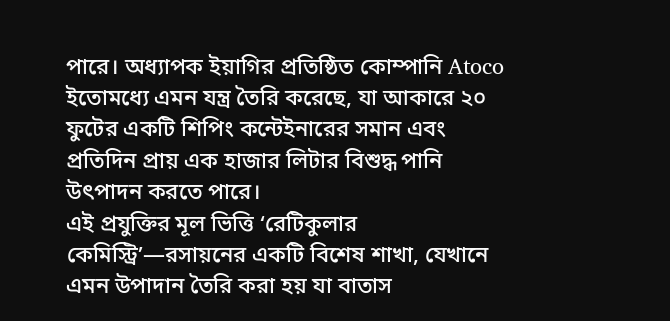পারে। অধ্যাপক ইয়াগির প্রতিষ্ঠিত কোম্পানি Atoco ইতোমধ্যে এমন যন্ত্র তৈরি করেছে, যা আকারে ২০ ফুটের একটি শিপিং কন্টেইনারের সমান এবং প্রতিদিন প্রায় এক হাজার লিটার বিশুদ্ধ পানি উৎপাদন করতে পারে।
এই প্রযুক্তির মূল ভিত্তি ‘রেটিকুলার কেমিস্ট্রি’—রসায়নের একটি বিশেষ শাখা, যেখানে এমন উপাদান তৈরি করা হয় যা বাতাস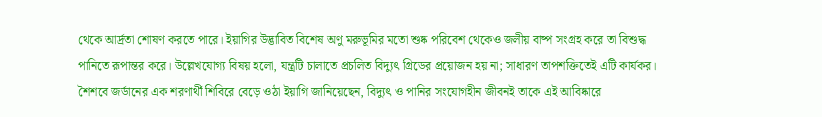থেকে আর্দ্রতা শোষণ করতে পারে। ইয়াগির উদ্ভাবিত বিশেষ অণু মরুভূমির মতো শুষ্ক পরিবেশ থেকেও জলীয় বাষ্প সংগ্রহ করে তা বিশুদ্ধ পানিতে রূপান্তর করে। উল্লেখযোগ্য বিষয় হলো, যন্ত্রটি চালাতে প্রচলিত বিদ্যুৎ গ্রিডের প্রয়োজন হয় না; সাধারণ তাপশক্তিতেই এটি কার্যকর।
শৈশবে জর্ডানের এক শরণার্থী শিবিরে বেড়ে ওঠা ইয়াগি জানিয়েছেন, বিদ্যুৎ ও পানির সংযোগহীন জীবনই তাকে এই আবিষ্কারে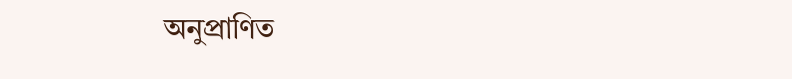অনুপ্রাণিত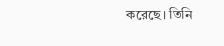করেছে। তিনি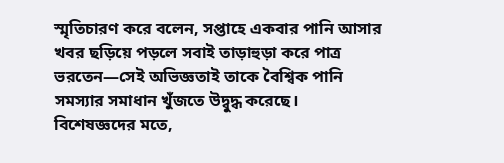স্মৃতিচারণ করে বলেন, সপ্তাহে একবার পানি আসার খবর ছড়িয়ে পড়লে সবাই তাড়াহুড়া করে পাত্র ভরতেন—সেই অভিজ্ঞতাই তাকে বৈশ্বিক পানি সমস্যার সমাধান খুঁজতে উদ্বুদ্ধ করেছে।
বিশেষজ্ঞদের মতে,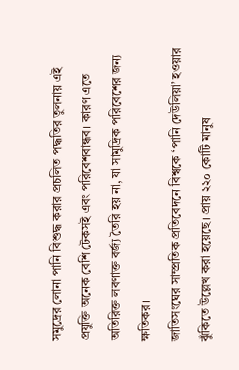সমুদ্রের লোনা পানি বিশুদ্ধ করার প্রচলিত পদ্ধতির তুলনায় এই প্রযুক্তি অনেক বেশি টেকসই এবং পরিবেশবান্ধব। কারণ এতে অতিরিক্ত লবণাক্ত বর্জ্য তৈরি হয় না, যা সামুদ্রিক পরিবেশের জন্য ক্ষতিকর।
জাতিসংঘের সাম্প্রতিক প্রতিবেদনে বিশ্বকে ‘পানি দেউলিয়া’ হওয়ার ঝুঁকিতে উল্লেখ করা হয়েছে। প্রায় ২২০ কোটি মানুষ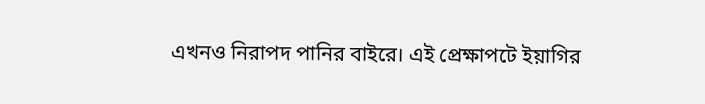এখনও নিরাপদ পানির বাইরে। এই প্রেক্ষাপটে ইয়াগির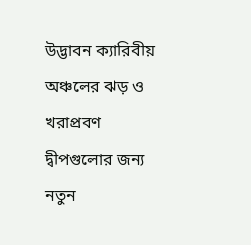উদ্ভাবন ক্যারিবীয় অঞ্চলের ঝড় ও খরাপ্রবণ দ্বীপগুলোর জন্য নতুন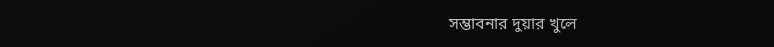সম্ভাবনার দুয়ার খুলে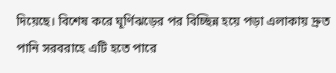দিয়েছে। বিশেষ করে ঘূর্ণিঝড়ের পর বিচ্ছিন্ন হয়ে পড়া এলাকায় দ্রুত পানি সরবরাহে এটি হতে পারে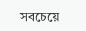সবচেয়ে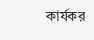কার্যকর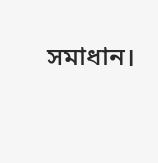সমাধান।